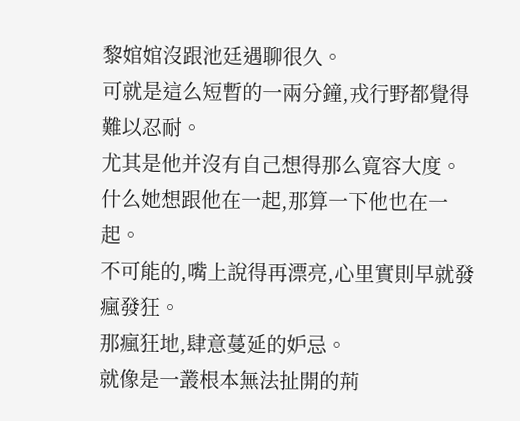黎婠婠沒跟池廷遇聊很久。
可就是這么短暫的一兩分鐘,戎行野都覺得難以忍耐。
尤其是他并沒有自己想得那么寬容大度。
什么她想跟他在一起,那算一下他也在一起。
不可能的,嘴上說得再漂亮,心里實則早就發瘋發狂。
那瘋狂地,肆意蔓延的妒忌。
就像是一叢根本無法扯開的荊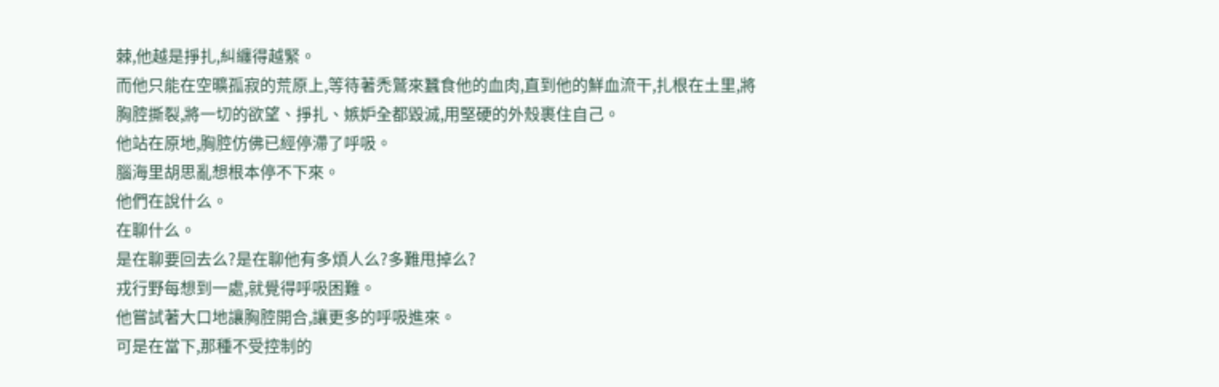棘,他越是掙扎,糾纏得越緊。
而他只能在空曠孤寂的荒原上,等待著禿鷲來蠶食他的血肉,直到他的鮮血流干,扎根在土里,將胸腔撕裂,將一切的欲望、掙扎、嫉妒全都毀滅,用堅硬的外殼裹住自己。
他站在原地,胸腔仿佛已經停滯了呼吸。
腦海里胡思亂想根本停不下來。
他們在說什么。
在聊什么。
是在聊要回去么?是在聊他有多煩人么?多難甩掉么?
戎行野每想到一處,就覺得呼吸困難。
他嘗試著大口地讓胸腔開合,讓更多的呼吸進來。
可是在當下,那種不受控制的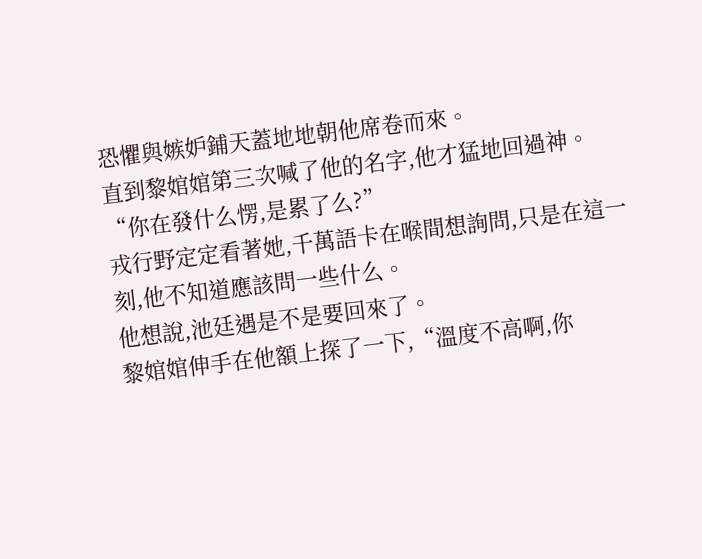恐懼與嫉妒鋪天蓋地地朝他席卷而來。
直到黎婠婠第三次喊了他的名字,他才猛地回過神。
“你在發什么愣,是累了么?”
戎行野定定看著她,千萬語卡在喉間想詢問,只是在這一刻,他不知道應該問一些什么。
他想說,池廷遇是不是要回來了。
黎婠婠伸手在他額上探了一下,“溫度不高啊,你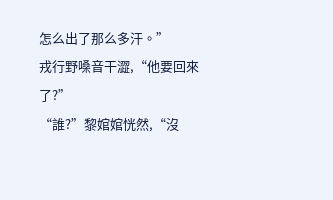怎么出了那么多汗。”
戎行野嗓音干澀,“他要回來了?”
“誰?”黎婠婠恍然,“沒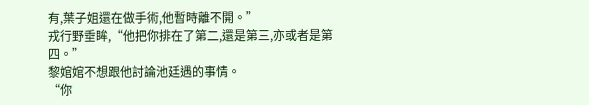有,葉子姐還在做手術,他暫時離不開。”
戎行野垂眸,“他把你排在了第二,還是第三,亦或者是第四。”
黎婠婠不想跟他討論池廷遇的事情。
“你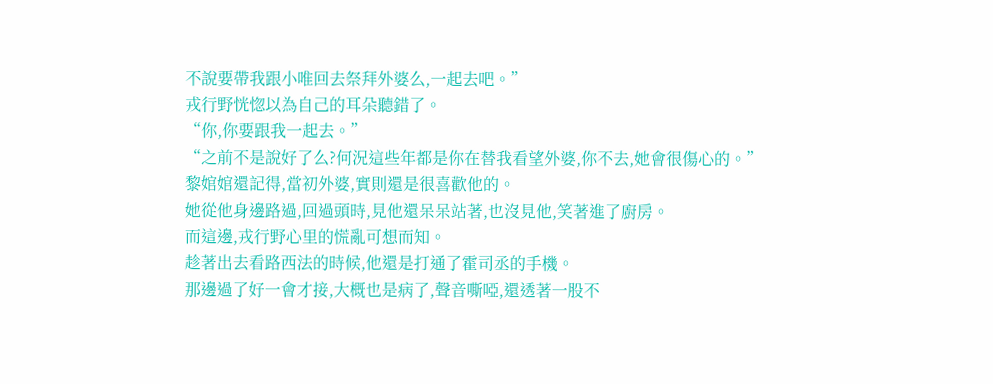不說要帶我跟小唯回去祭拜外婆么,一起去吧。”
戎行野恍惚以為自己的耳朵聽錯了。
“你,你要跟我一起去。”
“之前不是說好了么?何況這些年都是你在替我看望外婆,你不去,她會很傷心的。”
黎婠婠還記得,當初外婆,實則還是很喜歡他的。
她從他身邊路過,回過頭時,見他還呆呆站著,也沒見他,笑著進了廚房。
而這邊,戎行野心里的慌亂可想而知。
趁著出去看路西法的時候,他還是打通了霍司丞的手機。
那邊過了好一會才接,大概也是病了,聲音嘶啞,還透著一股不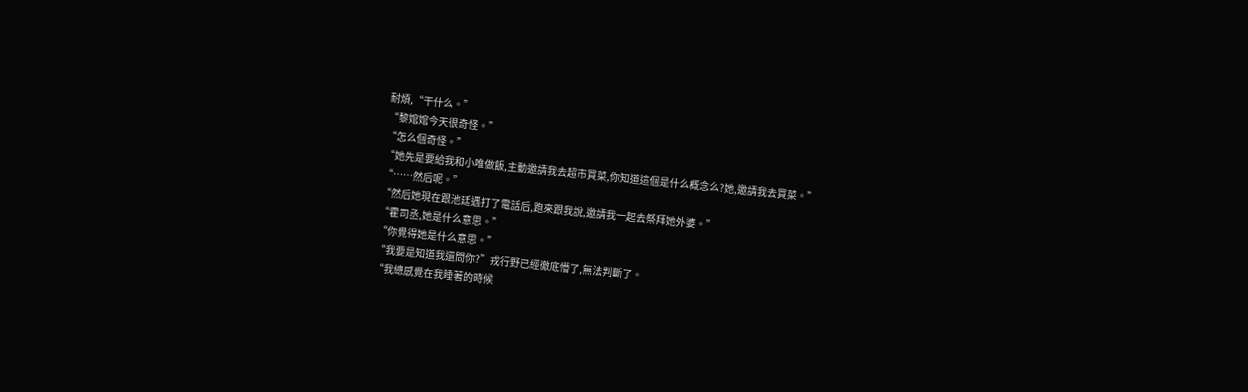耐煩,“干什么。”
“黎婠婠今天很奇怪。”
“怎么個奇怪。”
“她先是要給我和小唯做飯,主動邀請我去超市買菜,你知道這個是什么概念么?她,邀請我去買菜。”
“……然后呢。”
“然后她現在跟池廷遇打了電話后,跑來跟我說,邀請我一起去祭拜她外婆。”
“霍司丞,她是什么意思。”
“你覺得她是什么意思。”
“我要是知道我還問你?”戎行野已經徹底懵了,無法判斷了。
“我總感覺在我睡著的時候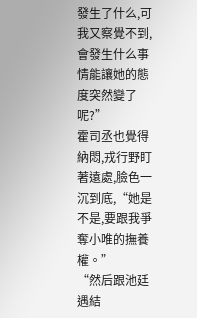發生了什么,可我又察覺不到,會發生什么事情能讓她的態度突然變了呢?”
霍司丞也覺得納悶,戎行野盯著遠處,臉色一沉到底,“她是不是,要跟我爭奪小唯的撫養權。”
“然后跟池廷遇結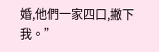婚,他們一家四口,撇下我。”